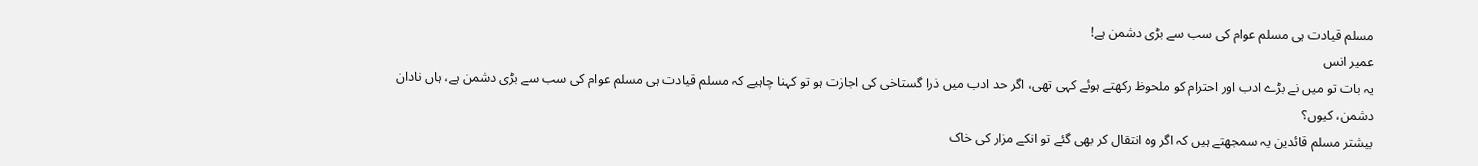مسلم قیادت ہی مسلم عوام کی سب سے بڑی دشمن ہے!
عمیر انس
یہ بات تو میں نے بڑے ادب اور احترام کو ملحوظ رکھتے ہوئے کہی تھی، اگر حد ادب میں ذرا گستاخی کی اجازت ہو تو کہنا چاہیے کہ مسلم قیادت ہی مسلم عوام کی سب سے بڑی دشمن ہے، ہاں نادان دشمن، کیوں؟
بیشتر مسلم قائدین یہ سمجھتے ہیں کہ اگر وہ انتقال کر بھی گئے تو انکے مزار کی خاک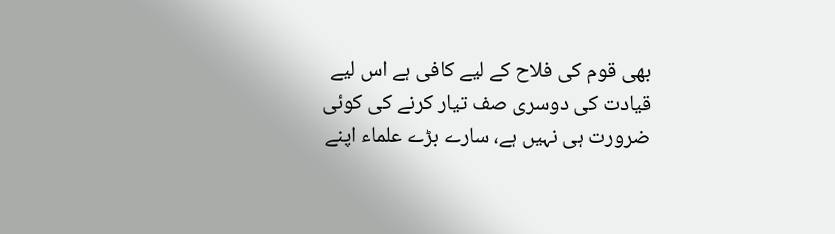بھی قوم کی فلاح کے لیے کافی ہے اس لیے قیادت کی دوسری صف تیار کرنے کی کوئی ضرورت ہی نہیں ہے، سارے بڑے علماء اپنے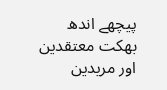پیچھے اندھ بھکت معتقدین اور مریدین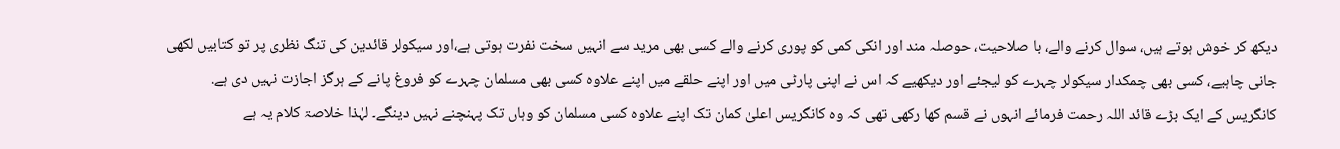دیکھ کر خوش ہوتے ہیں، سوال کرنے والے، با صلاحیت، حوصلہ مند اور انکی کمی کو پوری کرنے والے کسی بھی مرید سے انہیں سخت نفرت ہوتی ہے،اور سیکولر قائدین کی تنگ نظری پر تو کتابیں لکھی جانی چاہیے، کسی بھی چمکدار سیکولر چہرے کو لیجئے اور دیکھیے کہ اس نے اپنی پارٹی میں اور اپنے حلقے میں اپنے علاوہ کسی بھی مسلمان چہرے کو فروغ پانے کے ہرگز اجازت نہیں دی ہے.
کانگریس کے ایک بڑے قائد اللہ رحمت فرمائے انہوں نے قسم کھا رکھی تھی کہ وہ کانگریس اعلیٰ کمان تک اپنے علاوہ کسی مسلمان کو وہاں تک پہنچنے نہیں دینگے۔ لہٰذا خلاصۃ کلام یہ ہے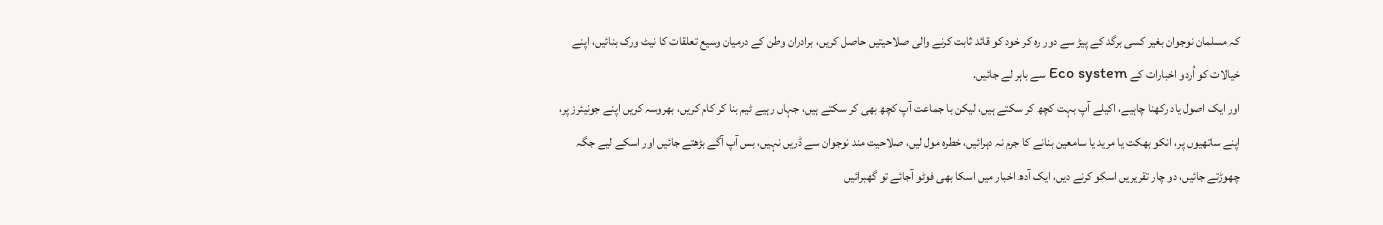کہ مسلمان نوجوان بغیر کسی برگد کے پیڑ سے دور رہ کر خود کو قائد ثابت کرنے والی صلاحیتیں حاصل کریں، برادران وطن کے درمیان وسیع تعلقات کا نیٹ ورک بنائیں، اپنے خیالات کو اُردو اخبارات کے Eco system سے باہر لے جائیں.
اور ایک اصول یاد رکھنا چاہیے، اکیلے آپ بہت کچھ کر سکتے ہیں، لیکن با جماعت آپ کچھ بھی کر سکتے ہیں، جہاں رہیے ٹیم بنا کر کام کریں، بھروسہ کریں اپنے جونیئرز پر، اپنے ساتھیوں پر، انکو بهکت یا مرید یا سامعین بنانے کا جرم نہ دہرائیں، خطرہ مول لیں، صلاحیت مند نوجوان سے ڈریں نہیں، بس آپ آگے بڑھتے جائیں اور اسکے لیے جگہ چھوڑتے جائیں، دو چار تقریریں اسکو کرنے دیں، ایک آدھ اخبار میں اسکا بھی فوٹو آجائے تو گھبرائیں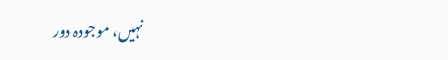نہیں، موجودہ دور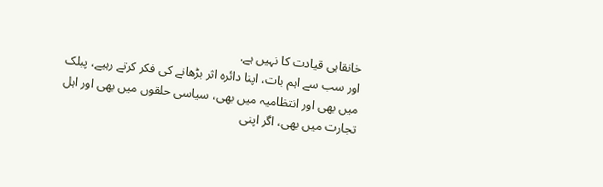خانقاہی قیادت کا نہیں ہے.
اور سب سے اہم بات، اپنا دائرہ اثر بڑھانے کی فکر کرتے رہیے، پبلک میں بھی اور انتظامیہ میں بھی، سیاسی حلقوں میں بھی اور اہل تجارت میں بھی، اگر اپنی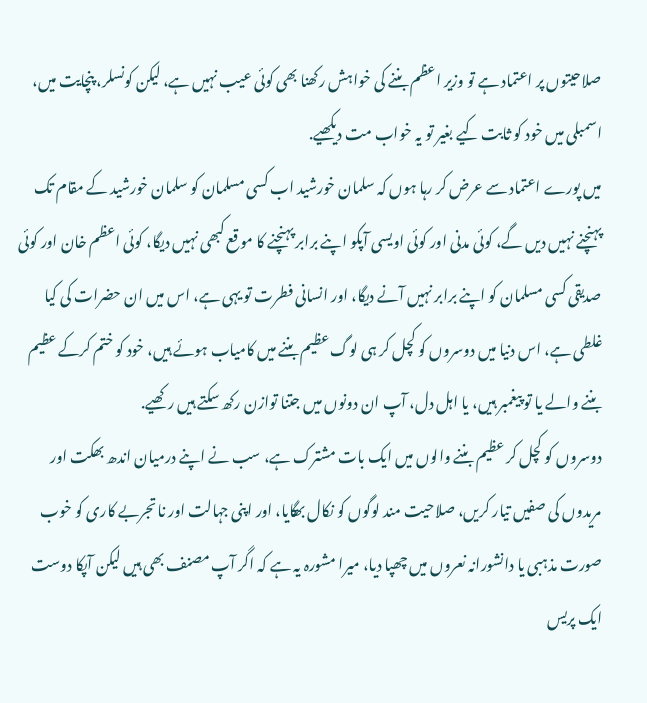صلاحیتوں پر اعتماد ہے تو وزیر اعظم بننے کی خواہش رکھنا بھی کوئی عیب نہیں ہے، لیکن کونسلر، پنچایت میں، اسمبلی میں خود کو ثابت کیے بغیر تو یہ خواب مت دیکھیے.
میں پورے اعتماد سے عرض کر رہا ہوں کہ سلمان خورشید اب کسی مسلمان کو سلمان خورشید کے مقام تک پہنچنے نہیں دیں گے، کوئی مدنی اور کوئی اویسی آپکو اپنے برابر پہنچنے کا موقع کبھی نہیں دیگا، کوئی اعظم خان اور کوئی صدیقی کسی مسلمان کو اپنے برابر نہیں آنے دیگا، اور انسانی فطرت تو یہی ہے، اس میں ان حضرات کی کیا غلطی ہے، اس دنیا میں دوسروں کو کچل کر ہی لوگ عظیم بننے میں کامیاب ہوئے ہیں، خود کو ختم کرکے عظیم بننے والے یا تو پیغمبر ہیں، یا اہل دل، آپ ان دونوں میں جتنا توازن رکھ سکتے ہیں رکھیے.
دوسروں کو کچل کر عظیم بننے والوں میں ایک بات مشترک ہے، سب نے اپنے درمیان اندھ بھکت اور مریدوں کی صفیں تیار کریں، صلاحیت مند لوگوں کو نکال بھگایا، اور اپنی جہالت اور نا تجربے کاری کو خوب صورت مذہبی یا دانشورانہ نعروں میں چھپا دیا، میرا مشورہ یہ ہے کہ اگر آپ مصنف بھی ہیں لیکن آپکا دوست ایک پریس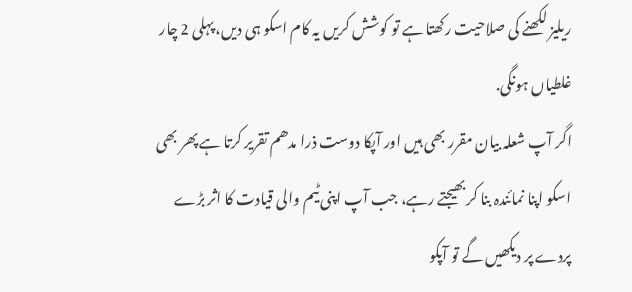ریلیز لکھنے کی صلاحیت رکھتا ہے تو کوشش کریں یہ کام اسکو ہی دیں، پہلی 2 چار غلطیاں ہونگی.
اگر آپ شعلہ بیان مقرر بھی ہیں اور آپکا دوست ذرا مدھم تقریر کرتا ہے پھر بھی اسکو اپنا نمائندہ بنا کر بھیجتے رہے، جب آپ اپنی ٹیم والی قیادت کا اثر بڑے پردے پر دیکھیں گے تو آپکو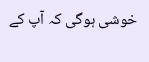خوشی ہوگی کہ آپ کے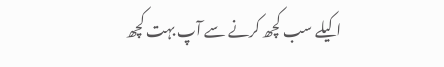اکیلے سب کچھ کرنے سے آپ بہت کچھ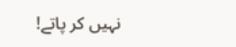نہیں کر پاتے!